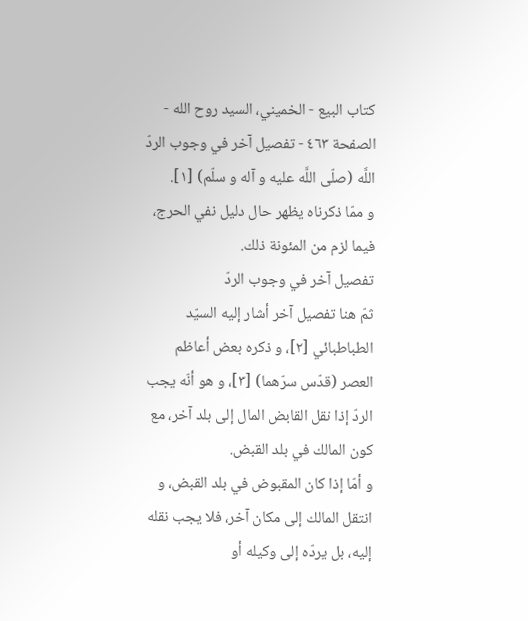كتاب البيع - الخميني، السيد روح الله - الصفحة ٤٦٣ - تفصيل آخر في وجوب الردّ
اللَّه (صلّى اللَّه عليه و آله و سلّم) [١].
و ممّا ذكرناه يظهر حال دليل نفي الحرج، فيما لزم من المئونة ذلك.
تفصيل آخر في وجوب الردّ
ثمّ هنا تفصيل آخر أشار إليه السيّد الطباطبائي [٢]، و ذكره بعض أعاظم العصر (قدّس سرّهما) [٣]، و هو أنّه يجب الردّ إذا نقل القابض المال إلى بلد آخر، مع كون المالك في بلد القبض.
و أمّا إذا كان المقبوض في بلد القبض، و انتقل المالك إلى مكان آخر، فلا يجب نقله إليه، بل يردّه إلى وكيله أو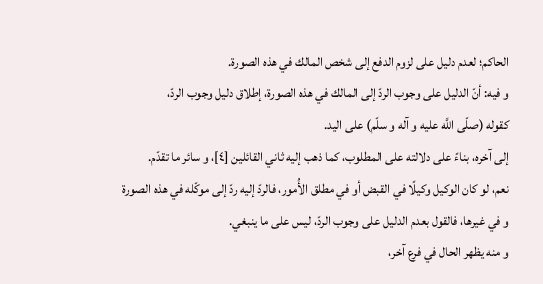الحاكم؛ لعدم دليل على لزوم الدفع إلى شخص المالك في هذه الصورة.
و فيه: أنّ الدليل على وجوب الردّ إلى المالك في هذه الصورة، إطلاق دليل وجوب الردّ،
كقوله (صلّى اللَّه عليه و آله و سلّم) على اليد.
إلى آخره، بناءً على دلالته على المطلوب، كما ذهب إليه ثاني القائلين [٤]، و سائر ما تقدّم.
نعم، لو كان الوكيل وكيلًا في القبض أو في مطلق الأُمور، فالردّ إليه ردّ إلى موكّله في هذه الصورة و في غيرها، فالقول بعدم الدليل على وجوب الردّ، ليس على ما ينبغي.
و منه يظهر الحال في فرع آخر،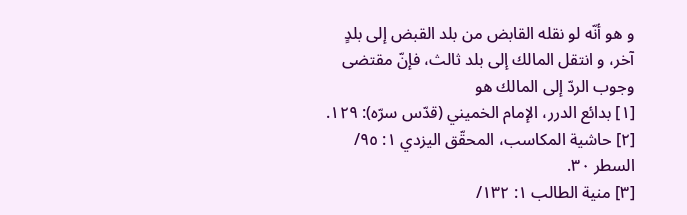و هو أنّه لو نقله القابض من بلد القبض إلى بلدٍ آخر، و انتقل المالك إلى بلد ثالث، فإنّ مقتضى وجوب الردّ إلى المالك هو
[١] بدائع الدرر، الإمام الخميني (قدّس سرّه): ١٢٩.
[٢] حاشية المكاسب، المحقّق اليزدي ١: ٩٥/ السطر ٣٠.
[٣] منية الطالب ١: ١٣٢/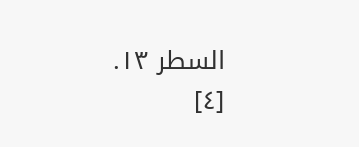السطر ١٣.
[٤]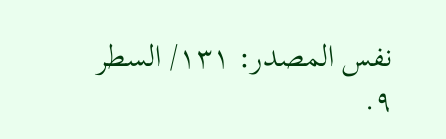نفس المصدر: ١٣١/ السطر ٩.